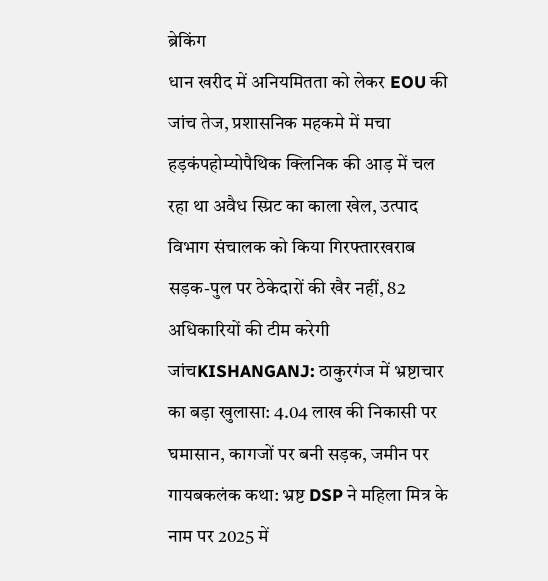ब्रेकिंग
धान खरीद में अनियमितता को लेकर EOU की जांच तेज, प्रशासनिक महकमे में मचा हड़कंपहोम्योपैथिक क्लिनिक की आड़ में चल रहा था अवैध स्प्रिट का काला खेल, उत्पाद विभाग संचालक को किया गिरफ्तारखराब सड़क-पुल पर ठेकेदारों की खैर नहीं, 82 अधिकारियों की टीम करेगी जांचKISHANGANJ: ठाकुरगंज में भ्रष्टाचार का बड़ा खुलासा: 4.04 लाख की निकासी पर घमासान, कागजों पर बनी सड़क, जमीन पर गायबकलंक कथा: भ्रष्ट DSP ने महिला मित्र के नाम पर 2025 में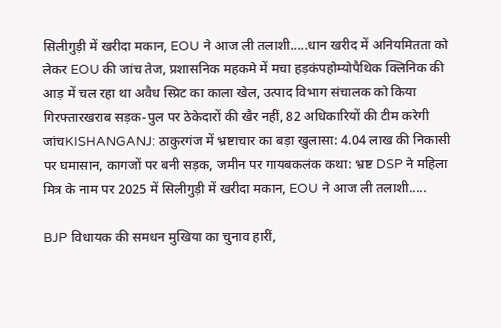सिलीगुड़ी में खरीदा मकान, EOU ने आज ली तलाशी.....धान खरीद में अनियमितता को लेकर EOU की जांच तेज, प्रशासनिक महकमे में मचा हड़कंपहोम्योपैथिक क्लिनिक की आड़ में चल रहा था अवैध स्प्रिट का काला खेल, उत्पाद विभाग संचालक को किया गिरफ्तारखराब सड़क-पुल पर ठेकेदारों की खैर नहीं, 82 अधिकारियों की टीम करेगी जांचKISHANGANJ: ठाकुरगंज में भ्रष्टाचार का बड़ा खुलासा: 4.04 लाख की निकासी पर घमासान, कागजों पर बनी सड़क, जमीन पर गायबकलंक कथा: भ्रष्ट DSP ने महिला मित्र के नाम पर 2025 में सिलीगुड़ी में खरीदा मकान, EOU ने आज ली तलाशी.....

BJP विधायक की समधन मुखिया का चुनाव हारीं,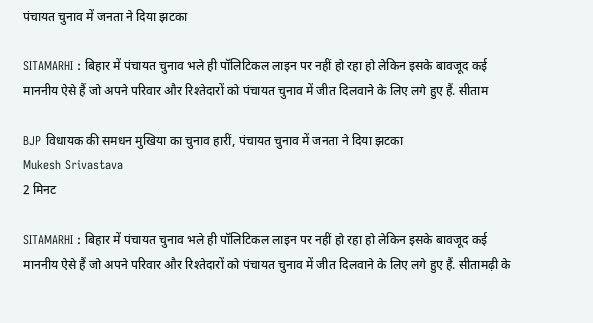पंचायत चुनाव में जनता ने दिया झटका

SITAMARHI : बिहार में पंचायत चुनाव भले ही पॉलिटिकल लाइन पर नहीं हो रहा हो लेकिन इसके बावजूद कई माननीय ऐसे हैं जो अपने परिवार और रिश्तेदारों को पंचायत चुनाव में जीत दिलवाने के लिए लगे हुए हैं. सीताम

BJP विधायक की समधन मुखिया का चुनाव हारीं, पंचायत चुनाव में जनता ने दिया झटका
Mukesh Srivastava
2 मिनट

SITAMARHI : बिहार में पंचायत चुनाव भले ही पॉलिटिकल लाइन पर नहीं हो रहा हो लेकिन इसके बावजूद कई माननीय ऐसे हैं जो अपने परिवार और रिश्तेदारों को पंचायत चुनाव में जीत दिलवाने के लिए लगे हुए हैं. सीतामढ़ी के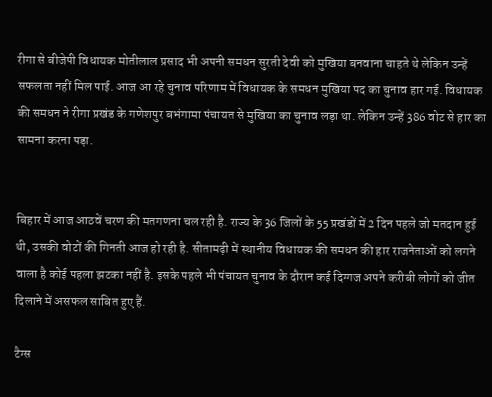रीगा से बीजेपी विधायक मोतीलाल प्रसाद भी अपनी समधन सुरती देवी को मुखिया बनवाना चाहते थे लेकिन उन्हें सफलता नहीं मिल पाई. आज आ रहे चुनाव परिणाम में विधायक के समधन मुखिया पद का चुनाव हार गई. विधायक की समधन ने रीगा प्रखंड के गणेशपुर बभंगामा पंचायत से मुखिया का चुनाव लड़ा था. लेकिन उन्हें 386 वोट से हार का सामना करना पड़ा.


बिहार में आज आठवें चरण की मतगणना चल रही है. राज्य के 36 जिलों के 55 प्रखंडों में 2 दिन पहले जो मतदान हुई थी, उसकी वोटों की गिनती आज हो रही है. सीतामढ़ी में स्थानीय विधायक की समधन की हार राजनेताओं को लगने वाला है कोई पहला झटका नहीं है. इसके पहले भी पंचायत चुनाव के दौरान कई दिग्गज अपने करीबी लोगों को जीत दिलाने में असफल साबित हुए हैं.

टैग्स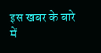इस खबर के बारे में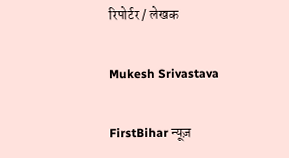रिपोर्टर / लेखक

Mukesh Srivastava

FirstBihar न्यूज़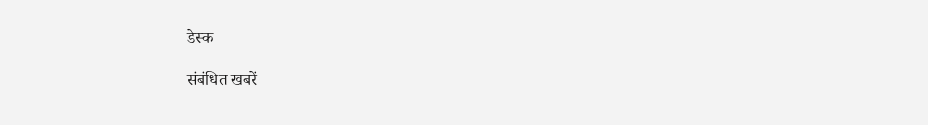डेस्क

संबंधित खबरें